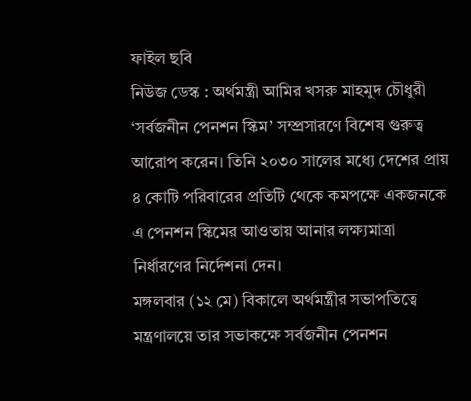ফাইল ছবি
নিউজ ডেস্ক : অর্থমন্ত্রী আমির খসরু মাহমুদ চৌধুরী ‘সর্বজনীন পেনশন স্কিম’ সম্প্রসারণে বিশেষ গুরুত্ব আরোপ করেন। তিনি ২০৩০ সালের মধ্যে দেশের প্রায় ৪ কোটি পরিবারের প্রতিটি থেকে কমপক্ষে একজনকে এ পেনশন স্কিমের আওতায় আনার লক্ষ্যমাত্রা নির্ধারণের নির্দেশনা দেন।
মঙ্গলবার (১২ মে) বিকালে অর্থমন্ত্রীর সভাপতিত্বে মন্ত্রণালয়ে তার সভাকক্ষে সর্বজনীন পেনশন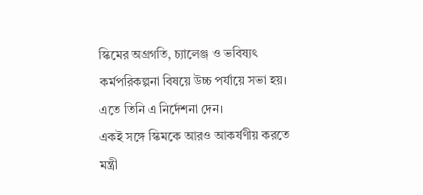স্কিমের অগ্রগতি, চ্যালেঞ্জ ও ভবিষ্যৎ কর্মপরিকল্পনা বিষয়ে উচ্চ পর্যায়ে সভা হয়। এতে তিনি এ নির্দেশনা দেন।
একই সঙ্গে স্কিমকে আরও আকর্ষণীয় করতে মন্ত্রী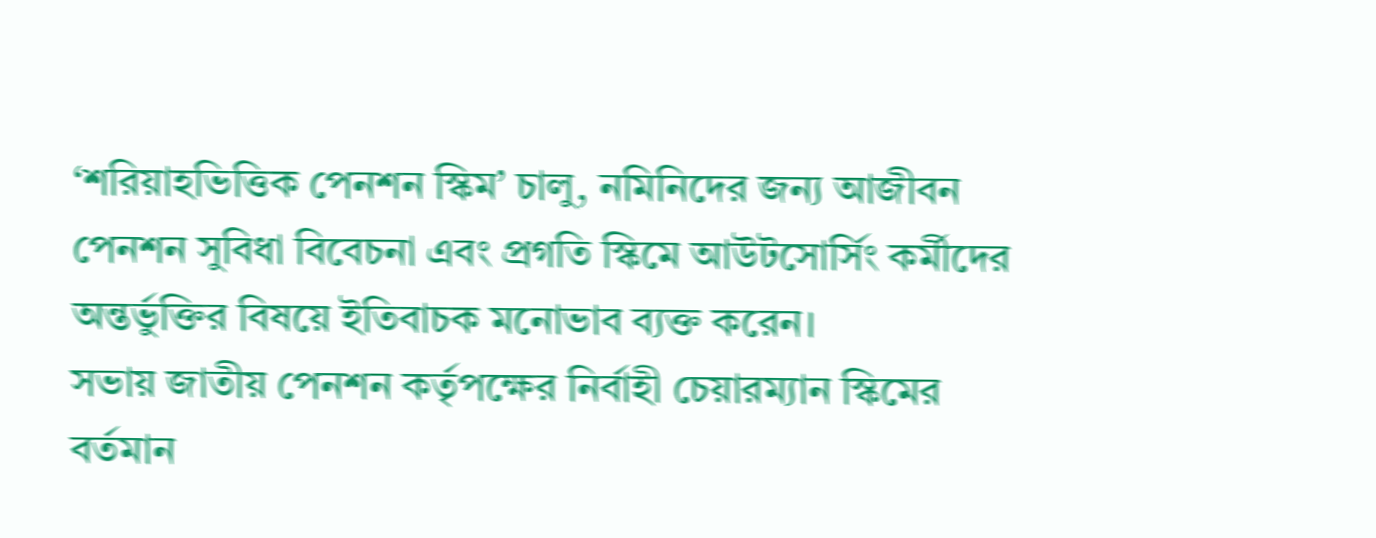‘শরিয়াহভিত্তিক পেনশন স্কিম’ চালু, নমিনিদের জন্য আজীবন পেনশন সুবিধা বিবেচনা এবং প্রগতি স্কিমে আউটসোর্সিং কর্মীদের অন্তর্ভুক্তির বিষয়ে ইতিবাচক মনোভাব ব্যক্ত করেন।
সভায় জাতীয় পেনশন কর্তৃপক্ষের নির্বাহী চেয়ারম্যান স্কিমের বর্তমান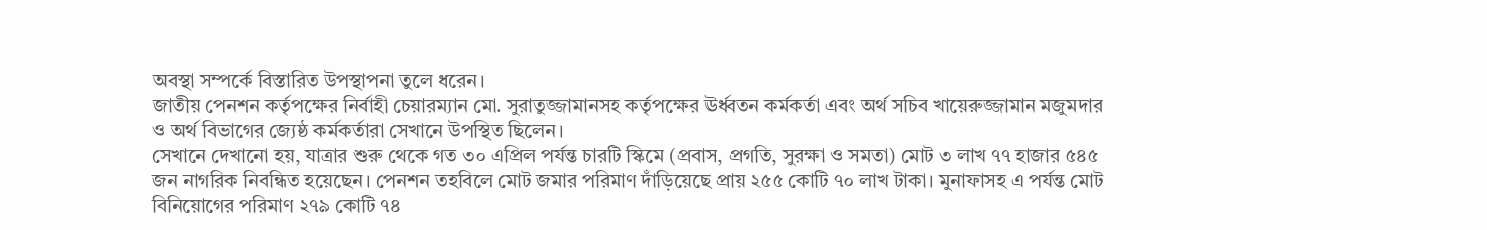অবস্থা সম্পর্কে বিস্তারিত উপস্থাপনা তুলে ধরেন।
জাতীয় পেনশন কর্তৃপক্ষের নির্বাহী চেয়ারম্যান মো. সুরাতুজ্জামানসহ কর্তৃপক্ষের ঊর্ধ্বতন কর্মকর্তা এবং অর্থ সচিব খায়েরুজ্জামান মজুমদার ও অর্থ বিভাগের জ্যেষ্ঠ কর্মকর্তারা সেখানে উপস্থিত ছিলেন।
সেখানে দেখানো হয়, যাত্রার শুরু থেকে গত ৩০ এপ্রিল পর্যন্ত চারটি স্কিমে (প্রবাস, প্রগতি, সুরক্ষা ও সমতা) মোট ৩ লাখ ৭৭ হাজার ৫৪৫ জন নাগরিক নিবন্ধিত হয়েছেন। পেনশন তহবিলে মোট জমার পরিমাণ দাঁড়িয়েছে প্রায় ২৫৫ কোটি ৭০ লাখ টাকা। মুনাফাসহ এ পর্যন্ত মোট বিনিয়োগের পরিমাণ ২৭৯ কোটি ৭৪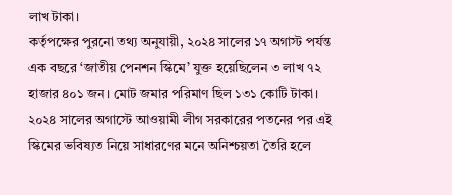লাখ টাকা।
কর্তৃপক্ষের পুরনো তথ্য অনুযায়ী, ২০২৪ সালের ১৭ অগাস্ট পর্যন্ত এক বছরে ‘জাতীয় পেনশন স্কিমে’ যুক্ত হয়েছিলেন ৩ লাখ ৭২ হাজার ৪০১ জন। মোট জমার পরিমাণ ছিল ১৩১ কোটি টাকা। ২০২৪ সালের অগাস্টে আওয়ামী লীগ সরকারের পতনের পর এই স্কিমের ভবিষ্যত নিয়ে সাধারণের মনে অনিশ্চয়তা তৈরি হলে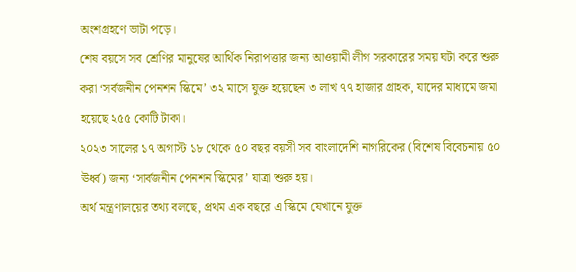অংশগ্রহণে ভাটা পড়ে।
শেষ বয়সে সব শ্রেণির মানুষের আর্থিক নিরাপত্তার জন্য আওয়ামী লীগ সরকারের সময় ঘটা করে শুরু করা ‘সর্বজনীন পেনশন স্কিমে’ ৩২ মাসে যুক্ত হয়েছেন ৩ লাখ ৭৭ হাজার গ্রাহক, যাদের মাধ্যমে জমা হয়েছে ২৫৫ কোটি টাকা।
২০২৩ সালের ১৭ অগাস্ট ১৮ থেকে ৫০ বছর বয়সী সব বাংলাদেশি নাগরিকের (বিশেষ বিবেচনায় ৫০ ঊর্ধ্ব) জন্য ‘সার্বজনীন পেনশন স্কিমের’ যাত্রা শুরু হয়।
অর্থ মন্ত্রণালয়ের তথ্য বলছে, প্রথম এক বছরে এ স্কিমে যেখানে যুক্ত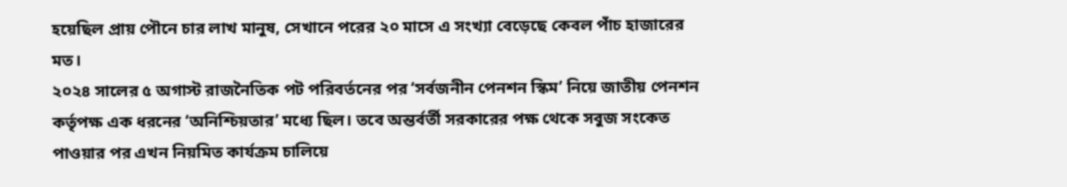হয়েছিল প্রায় পৌনে চার লাখ মানুষ, সেখানে পরের ২০ মাসে এ সংখ্যা বেড়েছে কেবল পাঁচ হাজারের মত।
২০২৪ সালের ৫ অগাস্ট রাজনৈতিক পট পরিবর্তনের পর ‘সর্বজনীন পেনশন স্কিম’ নিয়ে জাতীয় পেনশন কর্তৃপক্ষ এক ধরনের ‘অনিশ্চিয়তার’ মধ্যে ছিল। তবে অন্তর্বর্তী সরকারের পক্ষ থেকে সবুজ সংকেত পাওয়ার পর এখন নিয়মিত কার্যক্রম চালিয়ে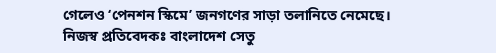গেলেও ‘পেনশন স্কিমে’ জনগণের সাড়া তলানিতে নেমেছে।
নিজস্ব প্রতিবেদকঃ বাংলাদেশ সেতু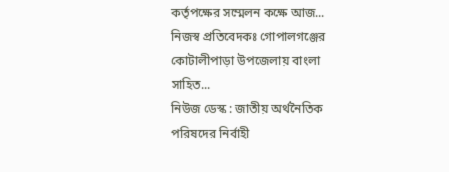কর্তৃপক্ষের সম্মেলন কক্ষে আজ...
নিজস্ব প্রতিবেদকঃ গোপালগঞ্জের কোটালীপাড়া উপজেলায় বাংলা সাহিত...
নিউজ ডেস্ক : জাতীয় অর্থনৈতিক পরিষদের নির্বাহী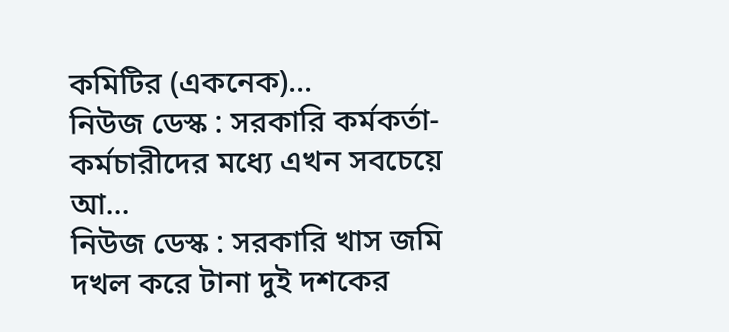কমিটির (একনেক)...
নিউজ ডেস্ক : সরকারি কর্মকর্তা-কর্মচারীদের মধ্যে এখন সবচেয়ে আ...
নিউজ ডেস্ক : সরকারি খাস জমি দখল করে টানা দুই দশকের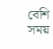বেশি সময়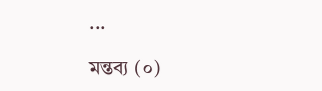...

মন্তব্য (০)